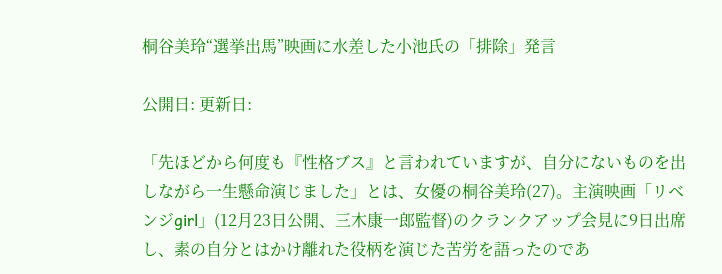桐谷美玲“選挙出馬”映画に水差した小池氏の「排除」発言

公開日: 更新日:

「先ほどから何度も『性格ブス』と言われていますが、自分にないものを出しながら一生懸命演じました」とは、女優の桐谷美玲(27)。主演映画「リベンジgirl」(12月23日公開、三木康一郎監督)のクランクアップ会見に9日出席し、素の自分とはかけ離れた役柄を演じた苦労を語ったのであ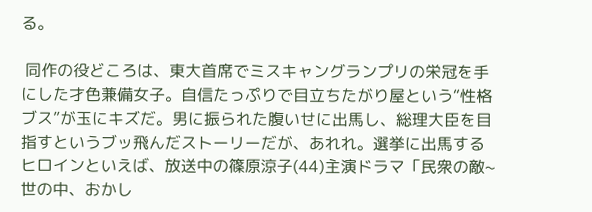る。

 同作の役どころは、東大首席でミスキャングランプリの栄冠を手にした才色兼備女子。自信たっぷりで目立ちたがり屋という“性格ブス”が玉にキズだ。男に振られた腹いせに出馬し、総理大臣を目指すというブッ飛んだストーリーだが、あれれ。選挙に出馬するヒロインといえば、放送中の篠原涼子(44)主演ドラマ「民衆の敵~世の中、おかし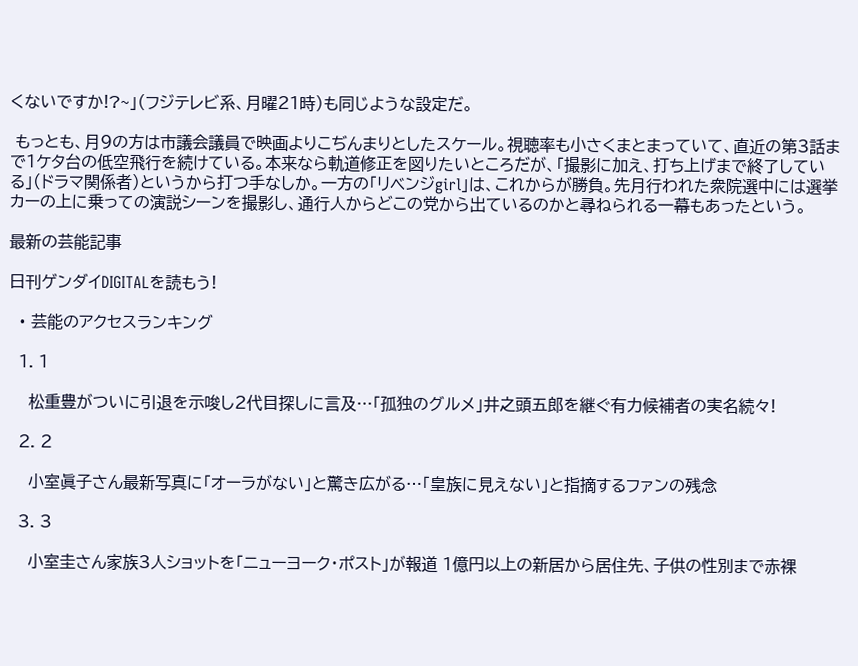くないですか!?~」(フジテレビ系、月曜21時)も同じような設定だ。

 もっとも、月9の方は市議会議員で映画よりこぢんまりとしたスケール。視聴率も小さくまとまっていて、直近の第3話まで1ケタ台の低空飛行を続けている。本来なら軌道修正を図りたいところだが、「撮影に加え、打ち上げまで終了している」(ドラマ関係者)というから打つ手なしか。一方の「リベンジgirl」は、これからが勝負。先月行われた衆院選中には選挙カーの上に乗っての演説シーンを撮影し、通行人からどこの党から出ているのかと尋ねられる一幕もあったという。

最新の芸能記事

日刊ゲンダイDIGITALを読もう!

  • 芸能のアクセスランキング

  1. 1

    松重豊がついに引退を示唆し2代目探しに言及…「孤独のグルメ」井之頭五郎を継ぐ有力候補者の実名続々!

  2. 2

    小室眞子さん最新写真に「オーラがない」と驚き広がる…「皇族に見えない」と指摘するファンの残念

  3. 3

    小室圭さん家族3人ショットを「ニューヨーク・ポスト」が報道 1億円以上の新居から居住先、子供の性別まで赤裸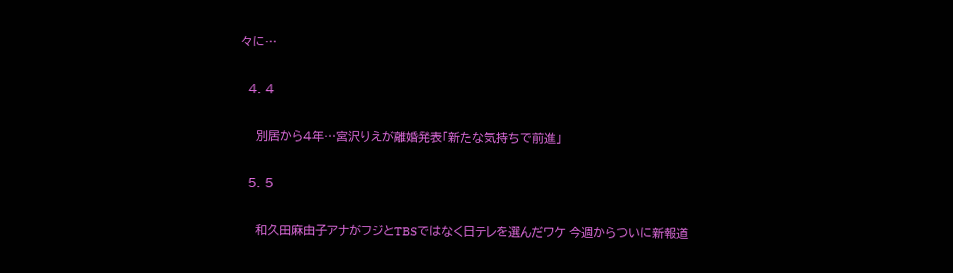々に…

  4. 4

    別居から4年…宮沢りえが離婚発表「新たな気持ちで前進」

  5. 5

    和久田麻由子アナがフジとTBSではなく日テレを選んだワケ 今週からついに新報道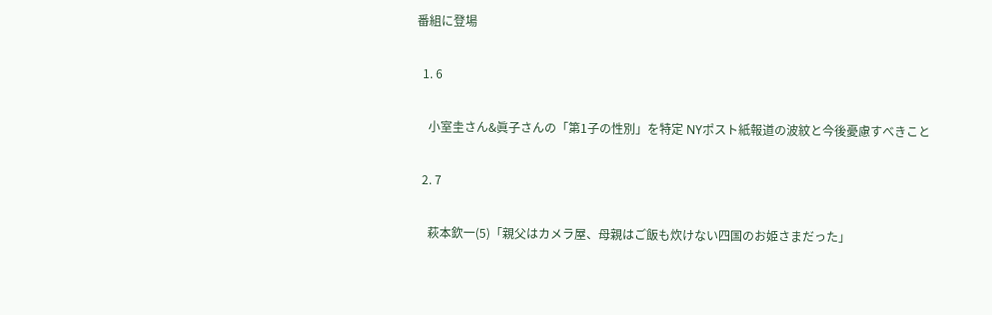番組に登場

  1. 6

    小室圭さん&眞子さんの「第1子の性別」を特定 NYポスト紙報道の波紋と今後憂慮すべきこと

  2. 7

    萩本欽一(5)「親父はカメラ屋、母親はご飯も炊けない四国のお姫さまだった」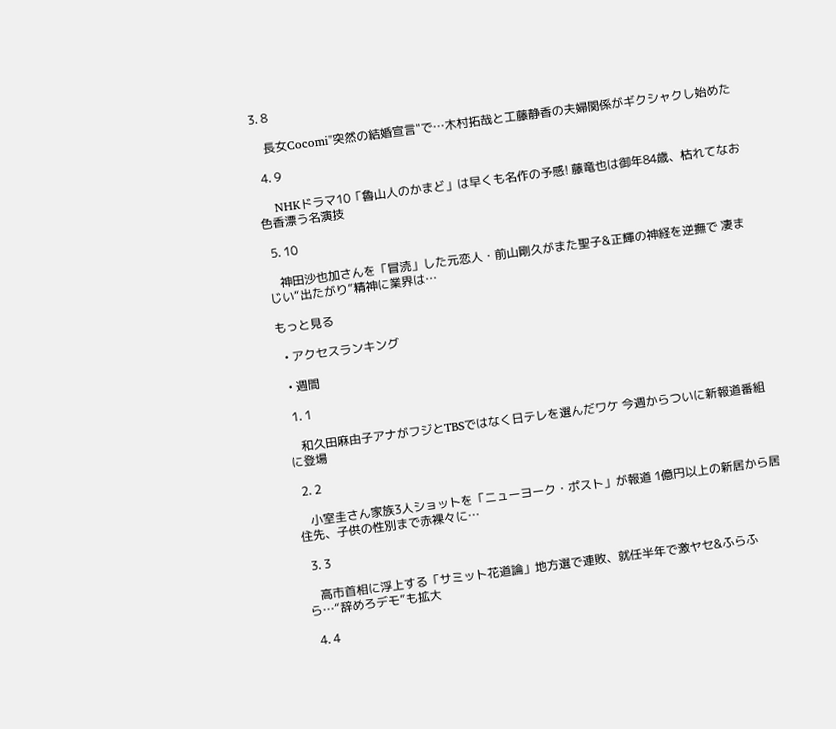3. 8

    長女Cocomi"突然の結婚宣言"で…木村拓哉と工藤静香の夫婦関係がギクシャクし始めた

  4. 9

    NHKドラマ10「魯山人のかまど」は早くも名作の予感! 藤竜也は御年84歳、枯れてなお色香漂う名演技

  5. 10

    神田沙也加さんを「冒涜」した元恋人・前山剛久がまた聖子&正輝の神経を逆撫で 凄まじい“出たがり”精神に業界は…

もっと見る

  • アクセスランキング

  • 週間

  1. 1

    和久田麻由子アナがフジとTBSではなく日テレを選んだワケ 今週からついに新報道番組に登場

  2. 2

    小室圭さん家族3人ショットを「ニューヨーク・ポスト」が報道 1億円以上の新居から居住先、子供の性別まで赤裸々に…

  3. 3

    高市首相に浮上する「サミット花道論」地方選で連敗、就任半年で激ヤセ&ふらふら…“辞めろデモ”も拡大

  4. 4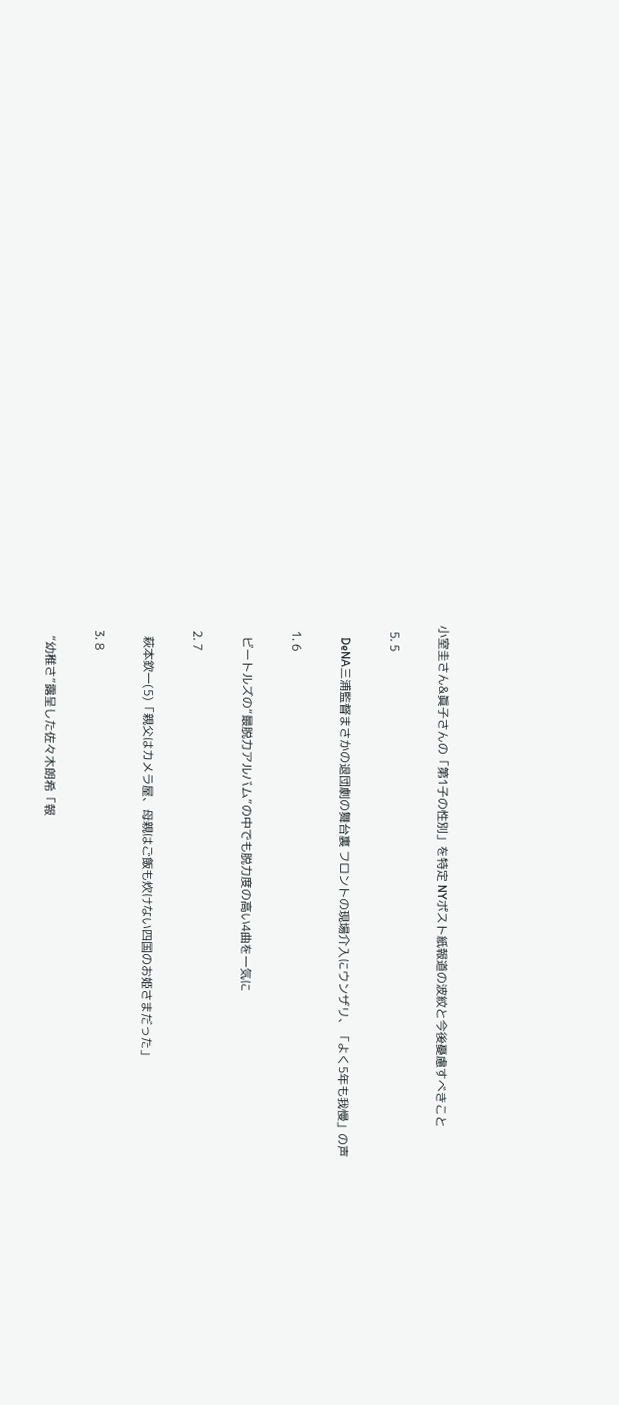小室圭さん&眞子さんの「第1子の性別」を特定 NYポスト紙報道の波紋と今後憂慮すべきこと

  5. 5

    DeNA三浦監督まさかの退団劇の舞台裏 フロントの現場介入にウンザリ、「よく5年も我慢」の声

  1. 6

    ビートルズの“最脱力アルバム”の中でも脱力度の高い4曲を一気に

  2. 7

    萩本欽一(5)「親父はカメラ屋、母親はご飯も炊けない四国のお姫さまだった」

  3. 8

    “幼稚さ”露呈した佐々木朗希「報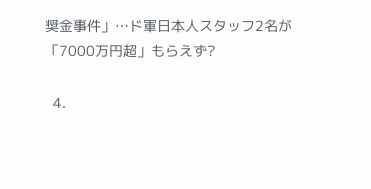奨金事件」…ド軍日本人スタッフ2名が「7000万円超」もらえず?

  4.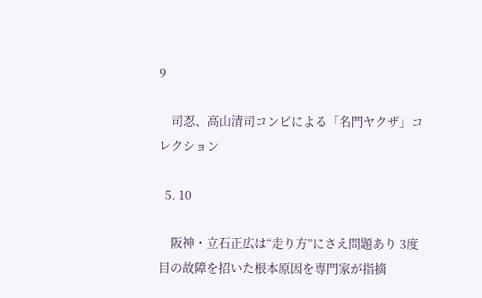9

    司忍、高山清司コンビによる「名門ヤクザ」コレクション

  5. 10

    阪神・立石正広は“走り方”にさえ問題あり 3度目の故障を招いた根本原因を専門家が指摘